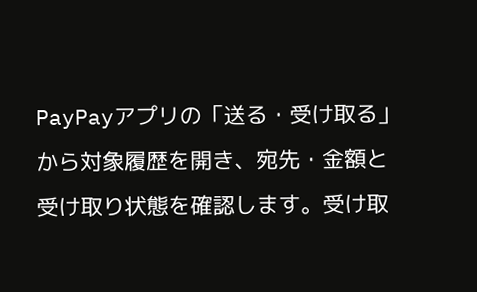PayPayアプリの「送る・受け取る」から対象履歴を開き、宛先・金額と受け取り状態を確認します。受け取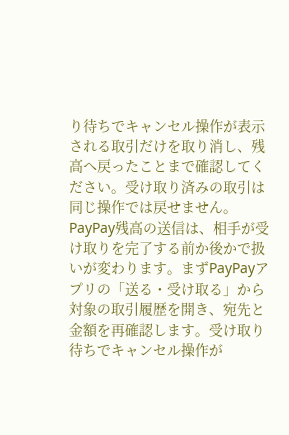り待ちでキャンセル操作が表示される取引だけを取り消し、残高へ戻ったことまで確認してください。受け取り済みの取引は同じ操作では戻せません。
PayPay残高の送信は、相手が受け取りを完了する前か後かで扱いが変わります。まずPayPayアプリの「送る・受け取る」から対象の取引履歴を開き、宛先と金額を再確認します。受け取り待ちでキャンセル操作が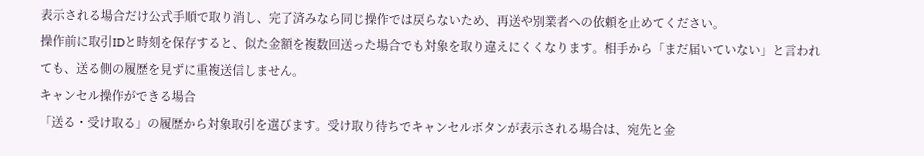表示される場合だけ公式手順で取り消し、完了済みなら同じ操作では戻らないため、再送や別業者への依頼を止めてください。
操作前に取引IDと時刻を保存すると、似た金額を複数回送った場合でも対象を取り違えにくくなります。相手から「まだ届いていない」と言われても、送る側の履歴を見ずに重複送信しません。
キャンセル操作ができる場合
「送る・受け取る」の履歴から対象取引を選びます。受け取り待ちでキャンセルボタンが表示される場合は、宛先と金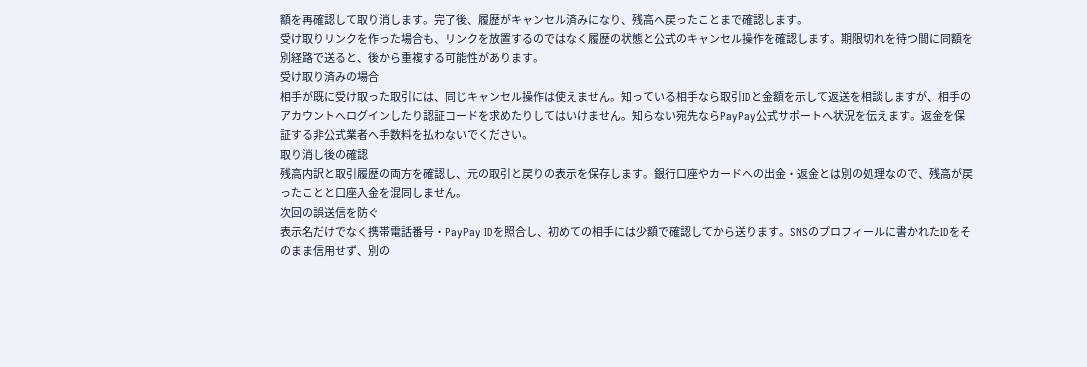額を再確認して取り消します。完了後、履歴がキャンセル済みになり、残高へ戻ったことまで確認します。
受け取りリンクを作った場合も、リンクを放置するのではなく履歴の状態と公式のキャンセル操作を確認します。期限切れを待つ間に同額を別経路で送ると、後から重複する可能性があります。
受け取り済みの場合
相手が既に受け取った取引には、同じキャンセル操作は使えません。知っている相手なら取引IDと金額を示して返送を相談しますが、相手のアカウントへログインしたり認証コードを求めたりしてはいけません。知らない宛先ならPayPay公式サポートへ状況を伝えます。返金を保証する非公式業者へ手数料を払わないでください。
取り消し後の確認
残高内訳と取引履歴の両方を確認し、元の取引と戻りの表示を保存します。銀行口座やカードへの出金・返金とは別の処理なので、残高が戻ったことと口座入金を混同しません。
次回の誤送信を防ぐ
表示名だけでなく携帯電話番号・PayPay IDを照合し、初めての相手には少額で確認してから送ります。SNSのプロフィールに書かれたIDをそのまま信用せず、別の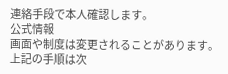連絡手段で本人確認します。
公式情報
画面や制度は変更されることがあります。上記の手順は次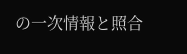の一次情報と照合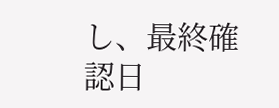し、最終確認日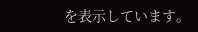を表示しています。